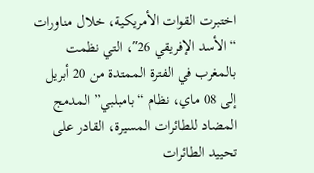اختبرت القوات الأمريكية، خلال مناورات “الأسد الإفريقي 26″، التي نظمت بالمغرب في الفترة الممتدة من 20 أبريل إلى 08 ماي، نظام “بامبلبي” المدمج المضاد للطائرات المسيرة، القادر على تحييد الطائرات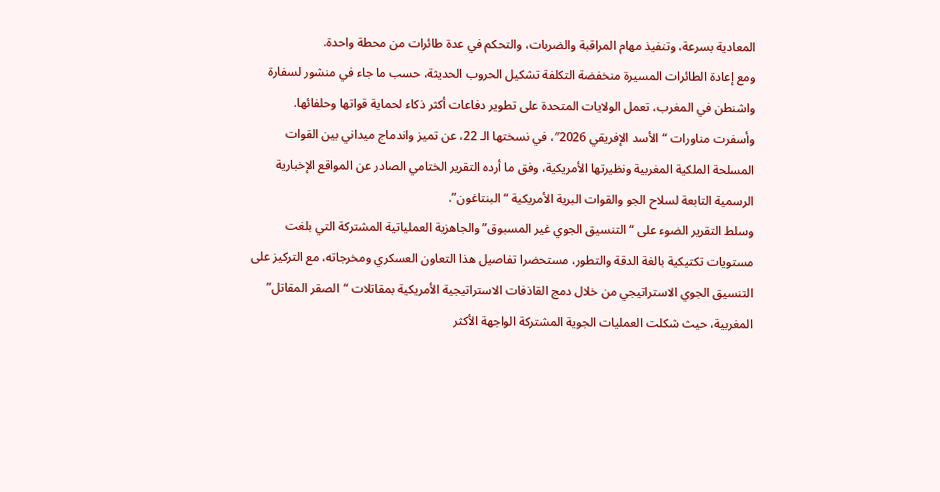المعادية بسرعة، وتنفيذ مهام المراقبة والضربات، والتحكم في عدة طائرات من محطة واحدة.
ومع إعادة الطائرات المسيرة منخفضة التكلفة تشكيل الحروب الحديثة، حسب ما جاء في منشور لسفارة واشنطن في المغرب، تعمل الولايات المتحدة على تطوير دفاعات أكثر ذكاء لحماية قواتها وحلفائها.
وأسفرت مناورات “الأسد الإفريقي 2026″، في نسختها الـ 22، عن تميز واندماج ميداني بين القوات المسلحة الملكية المغربية ونظيرتها الأمريكية، وفق ما أرده التقرير الختامي الصادر عن المواقع الإخبارية الرسمية التابعة لسلاح الجو والقوات البرية الأمريكية “البنتاغون”.
وسلط التقرير الضوء على “التنسيق الجوي غير المسبوق” والجاهزية العملياتية المشتركة التي بلغت مستويات تكتيكية بالغة الدقة والتطور، مستحضرا تفاصيل هذا التعاون العسكري ومخرجاته، مع التركيز على التنسيق الجوي الاستراتيجي من خلال دمج القاذفات الاستراتيجية الأمريكية بمقاتلات “الصقر المقاتل” المغربية، حيث شكلت العمليات الجوية المشتركة الواجهة الأكثر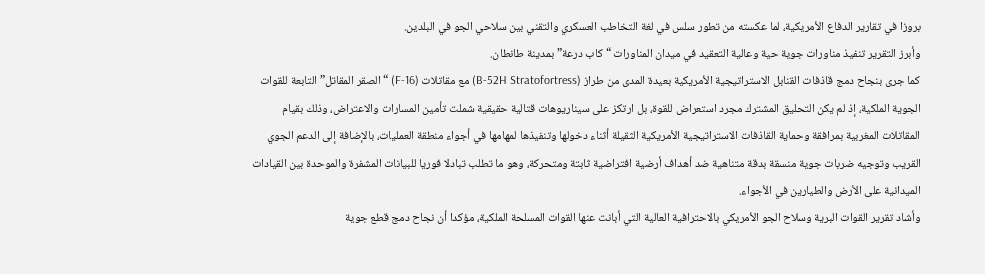بروزا في تقارير الدفاع الأمريكية، لما عكسته من تطور سلس في لغة التخاطب العسكري والتقني بين سلاحي الجو في البلدين.
وأبرز التقرير تنفيذ مناورات جوية حية وعالية التعقيد في ميدان المناورات “كاب درعة” بمدينة طانطان.
كما جرى بنجاح دمج قاذفات القنابل الاستراتيجية الأمريكية بعيدة المدى من طراز (B-52H Stratofortress) مع مقاتلات (F-16) “الصقر المقاتل” التابعة للقوات الجوية الملكية، إذ لم يكن التحليق المشترك مجرد استعراض للقوة، بل ارتكز على سيناريوهات قتالية حقيقية شملت تأمين المسارات والاعتراض، وذلك بقيام المقاتلات المغربية بمرافقة وحماية القاذفات الاستراتيجية الأمريكية الثقيلة أثناء دخولها وتنفيذها لمهامها في أجواء منطقة العمليات، بالإضافة إلى الدعم الجوي القريب وتوجيه ضربات جوية منسقة بدقة متناهية ضد أهداف أرضية افتراضية ثابتة ومتحركة، وهو ما تطلب تبادلا فوريا للبيانات المشفرة والموحدة بين القيادات الميدانية على الأرض والطيارين في الأجواء.
وأشاد تقرير القوات البرية وسلاح الجو الأمريكي بالاحترافية العالية التي أبانت عنها القوات المسلحة الملكية، مؤكدا أن نجاح دمج قطع جوية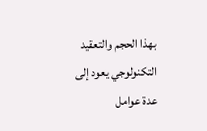بهذا الحجم والتعقيد التكنولوجي يعود إلى عدة عوامل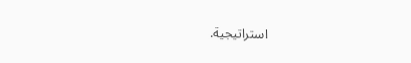استراتيجية.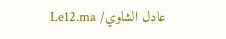عادل الشاوي/ Le12.ma